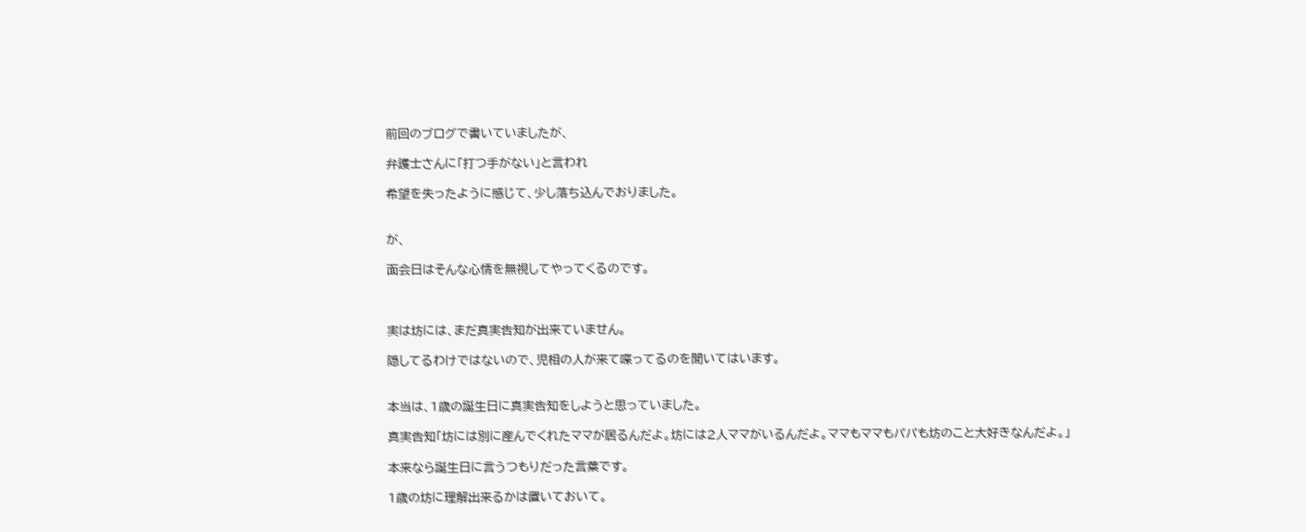前回のブログで書いていましたが、

弁護士さんに「打つ手がない」と言われ

希望を失ったように感じて、少し落ち込んでおりました。


が、

面会日はそんな心情を無視してやってくるのです。



実は坊には、まだ真実告知が出来ていません。

隠してるわけではないので、児相の人が来て喋ってるのを聞いてはいます。


本当は、1歳の誕生日に真実告知をしようと思っていました。

真実告知「坊には別に産んでくれたママが居るんだよ。坊には2人ママがいるんだよ。ママもママもパパも坊のこと大好きなんだよ。」

本来なら誕生日に言うつもりだった言葉です。

1歳の坊に理解出来るかは置いておいて。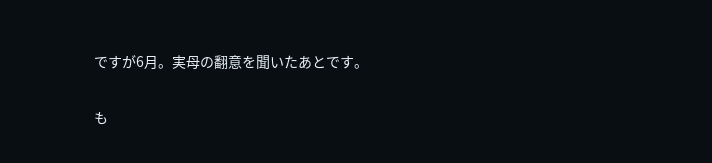ですが6月。実母の翻意を聞いたあとです。

も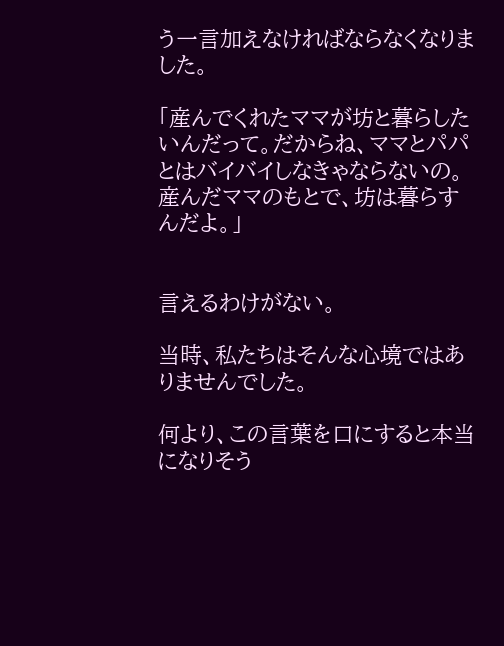う一言加えなければならなくなりました。

「産んでくれたママが坊と暮らしたいんだって。だからね、ママとパパとはバイバイしなきゃならないの。産んだママのもとで、坊は暮らすんだよ。」


言えるわけがない。

当時、私たちはそんな心境ではありませんでした。

何より、この言葉を口にすると本当になりそう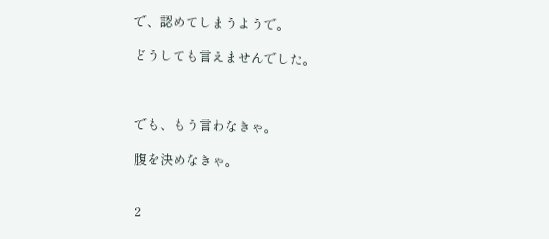で、認めてしまうようで。

どうしても言えませんでした。



でも、もう言わなきゃ。

腹を決めなきゃ。


2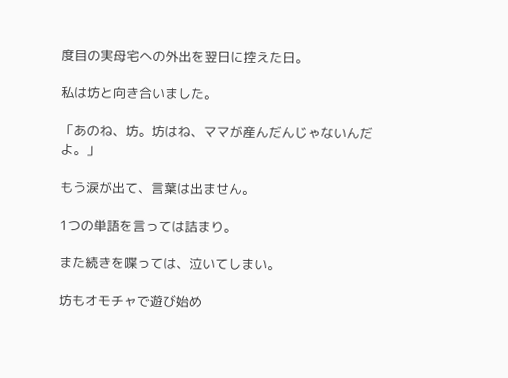度目の実母宅への外出を翌日に控えた日。

私は坊と向き合いました。

「あのね、坊。坊はね、ママが産んだんじゃないんだよ。」

もう涙が出て、言葉は出ません。

1つの単語を言っては詰まり。

また続きを喋っては、泣いてしまい。

坊もオモチャで遊び始め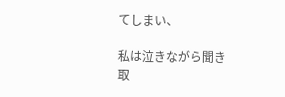てしまい、

私は泣きながら聞き取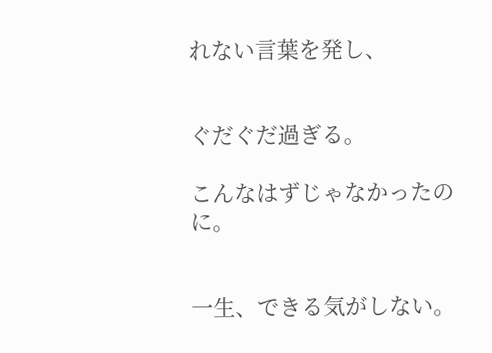れない言葉を発し、


ぐだぐだ過ぎる。

こんなはずじゃなかったのに。


一生、できる気がしない。